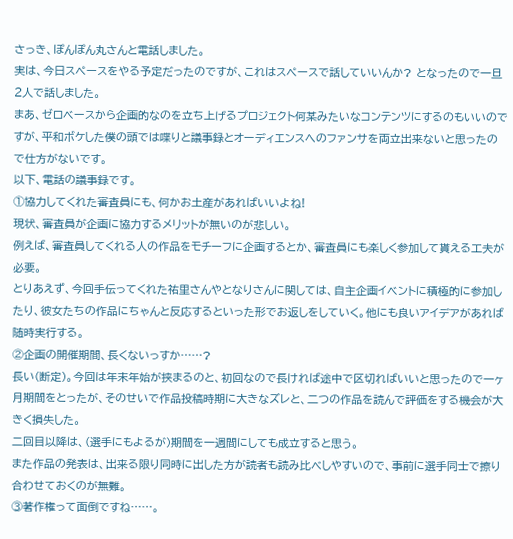さっき、ぽんぽん丸さんと電話しました。
実は、今日スペースをやる予定だったのですが、これはスペースで話していいんか? となったので一旦2人で話しました。
まあ、ゼロベースから企画的なのを立ち上げるプロジェクト何某みたいなコンテンツにするのもいいのですが、平和ボケした僕の頭では喋りと議事録とオーディエンスへのファンサを両立出来ないと思ったので仕方がないです。
以下、電話の議事録です。
①協力してくれた審査員にも、何かお土産があればいいよね!
現状、審査員が企画に協力するメリットが無いのが悲しい。
例えば、審査員してくれる人の作品をモチーフに企画するとか、審査員にも楽しく参加して貰える工夫が必要。
とりあえず、今回手伝ってくれた祐里さんやとなりさんに関しては、自主企画イベントに積極的に参加したり、彼女たちの作品にちゃんと反応するといった形でお返しをしていく。他にも良いアイデアがあれば随時実行する。
②企画の開催期間、長くないっすか……?
長い(断定)。今回は年末年始が挟まるのと、初回なので長ければ途中で区切ればいいと思ったので一ヶ月期間をとったが、そのせいで作品投稿時期に大きなズレと、二つの作品を読んで評価をする機会が大きく損失した。
二回目以降は、(選手にもよるが)期間を一週間にしても成立すると思う。
また作品の発表は、出来る限り同時に出した方が読者も読み比べしやすいので、事前に選手同士で擦り合わせておくのが無難。
③著作権って面倒ですね……。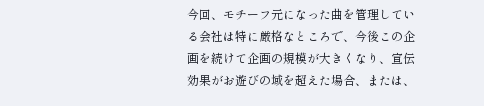今回、モチーフ元になった曲を管理している会社は特に厳格なところで、今後この企画を続けて企画の規模が大きくなり、宣伝効果がお遊びの域を超えた場合、または、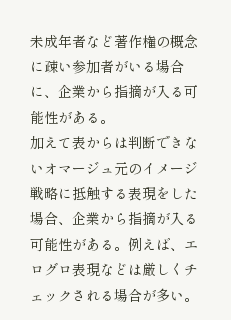未成年者など著作権の概念に疎い参加者がいる場合に、企業から指摘が入る可能性がある。
加えて表からは判断できないオマージュ元のイメージ戦略に抵触する表現をした場合、企業から指摘が入る可能性がある。例えば、エログロ表現などは厳しくチェックされる場合が多い。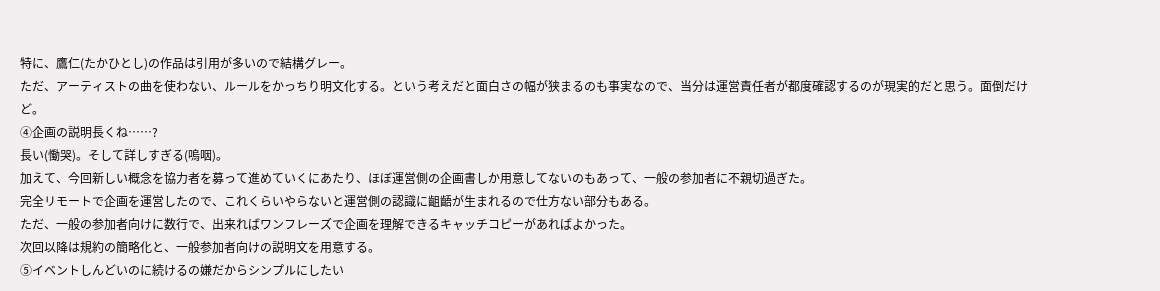特に、鷹仁(たかひとし)の作品は引用が多いので結構グレー。
ただ、アーティストの曲を使わない、ルールをかっちり明文化する。という考えだと面白さの幅が狭まるのも事実なので、当分は運営責任者が都度確認するのが現実的だと思う。面倒だけど。
④企画の説明長くね……?
長い(慟哭)。そして詳しすぎる(嗚咽)。
加えて、今回新しい概念を協力者を募って進めていくにあたり、ほぼ運営側の企画書しか用意してないのもあって、一般の参加者に不親切過ぎた。
完全リモートで企画を運営したので、これくらいやらないと運営側の認識に齟齬が生まれるので仕方ない部分もある。
ただ、一般の参加者向けに数行で、出来ればワンフレーズで企画を理解できるキャッチコピーがあればよかった。
次回以降は規約の簡略化と、一般参加者向けの説明文を用意する。
⑤イベントしんどいのに続けるの嫌だからシンプルにしたい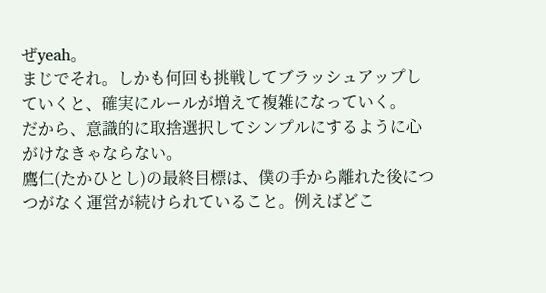ぜyeah。
まじでそれ。しかも何回も挑戦してブラッシュアップしていくと、確実にルールが増えて複雑になっていく。
だから、意識的に取捨選択してシンプルにするように心がけなきゃならない。
鷹仁(たかひとし)の最終目標は、僕の手から離れた後につつがなく運営が続けられていること。例えばどこ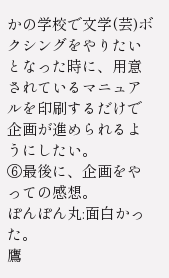かの学校で文学(芸)ボクシングをやりたいとなった時に、用意されているマニュアルを印刷するだけで企画が進められるようにしたい。
⑥最後に、企画をやっての感想。
ぽんぽん丸:面白かった。
鷹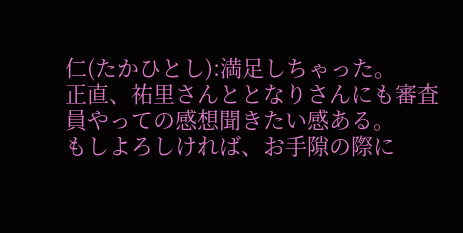仁(たかひとし):満足しちゃった。
正直、祐里さんととなりさんにも審査員やっての感想聞きたい感ある。
もしよろしければ、お手隙の際に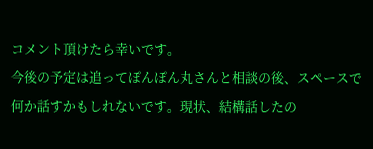コメント頂けたら幸いです。
今後の予定は追ってぽんぽん丸さんと相談の後、スペースで何か話すかもしれないです。現状、結構話したの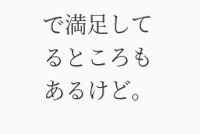で満足してるところもあるけど。